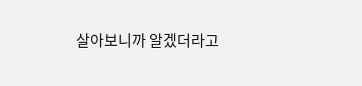살아보니까 알겠더라고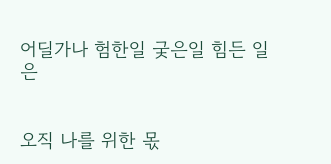어딜가나 험한일 궂은일 힘든 일은


오직 나를 위한 몫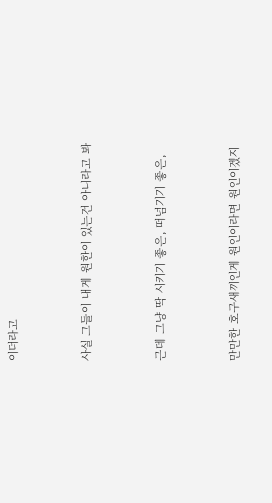이더라고


사실 그들이 내게 원한이 있는건 아니라고 봐


근데 그냥 딱 시키기 좋은, 떠넘기기 좋은,


만만한 호구새끼인게 원인이라면 원인이겠지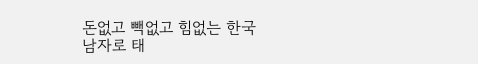돈없고 빽없고 힘없는 한국 남자로 태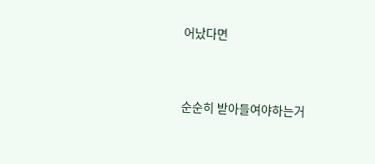어났다면


순순히 받아들여야하는거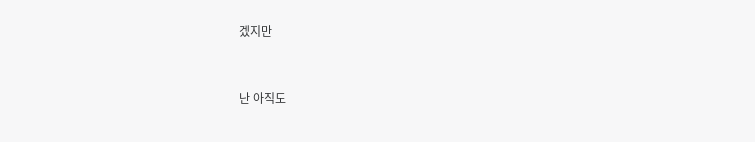겠지만


난 아직도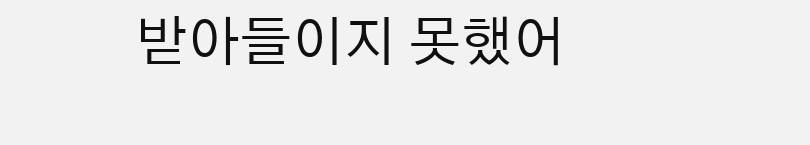받아들이지 못했어